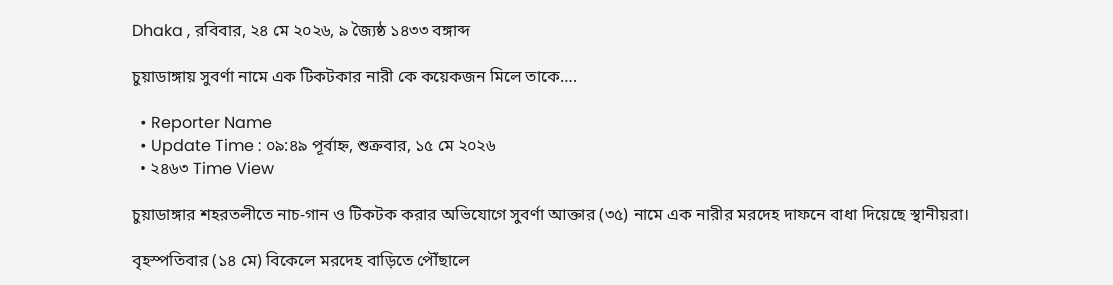Dhaka , রবিবার, ২৪ মে ২০২৬, ৯ জ্যৈষ্ঠ ১৪৩৩ বঙ্গাব্দ

চুয়াডাঙ্গায় সুবর্ণা নামে এক টিকটকার নারী কে কয়েকজন মিলে তাকে….

  • Reporter Name
  • Update Time : ০৯:৪৯ পূর্বাহ্ন, শুক্রবার, ১৫ মে ২০২৬
  • ২৪৬৩ Time View

চুয়াডাঙ্গার শহরতলীতে নাচ-গান ও টিকটক করার অভিযোগে সুবর্ণা আক্তার (৩৫) নামে এক নারীর মরদেহ দাফনে বাধা দিয়েছে স্থানীয়রা।

বৃহস্পতিবার (১৪ মে) বিকেলে মরদেহ বাড়িতে পৌঁছালে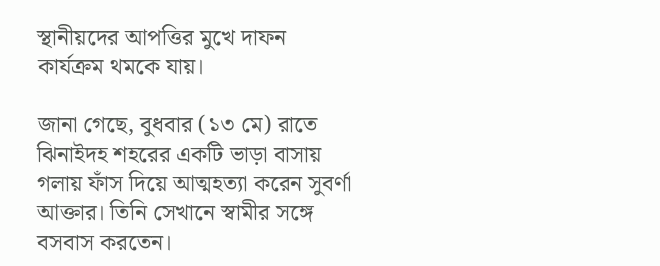স্থানীয়দের আপত্তির মুখে দাফন কার্যক্রম থমকে যায়।

জানা গেছে, বুধবার (১৩ মে) রাতে ঝিনাইদহ শহরের একটি ভাড়া বাসায় গলায় ফাঁস দিয়ে আত্মহত্যা করেন সুবর্ণা আক্তার। তিনি সেখানে স্বামীর সঙ্গে বসবাস করতেন।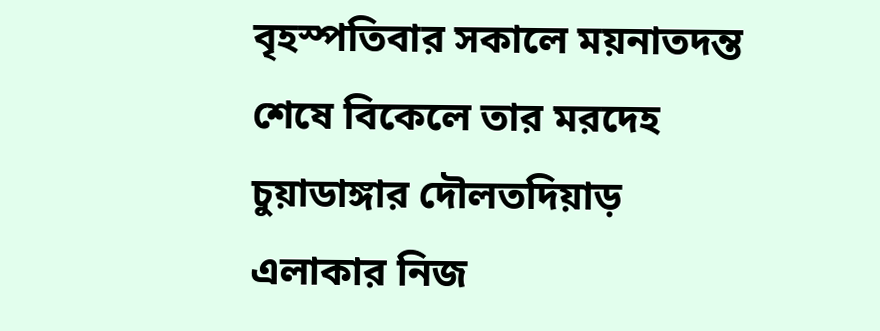বৃহস্পতিবার সকালে ময়নাতদন্ত শেষে বিকেলে তার মরদেহ চুয়াডাঙ্গার দৌলতদিয়াড় এলাকার নিজ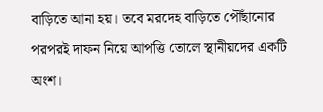বাড়িতে আনা হয়। তবে মরদেহ বাড়িতে পৌঁছানোর পরপরই দাফন নিয়ে আপত্তি তোলে স্থানীয়দের একটি অংশ।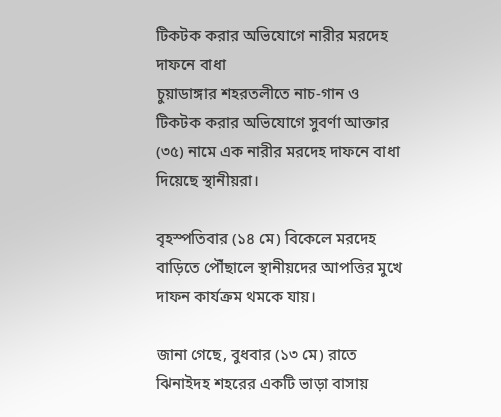টিকটক করার অভিযোগে নারীর মরদেহ দাফনে বাধা
চুয়াডাঙ্গার শহরতলীতে নাচ-গান ও টিকটক করার অভিযোগে সুবর্ণা আক্তার (৩৫) নামে এক নারীর মরদেহ দাফনে বাধা দিয়েছে স্থানীয়রা।

বৃহস্পতিবার (১৪ মে) বিকেলে মরদেহ বাড়িতে পৌঁছালে স্থানীয়দের আপত্তির মুখে দাফন কার্যক্রম থমকে যায়।

জানা গেছে, বুধবার (১৩ মে) রাতে ঝিনাইদহ শহরের একটি ভাড়া বাসায়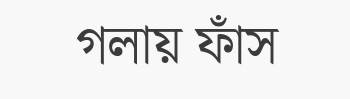গলায় ফাঁস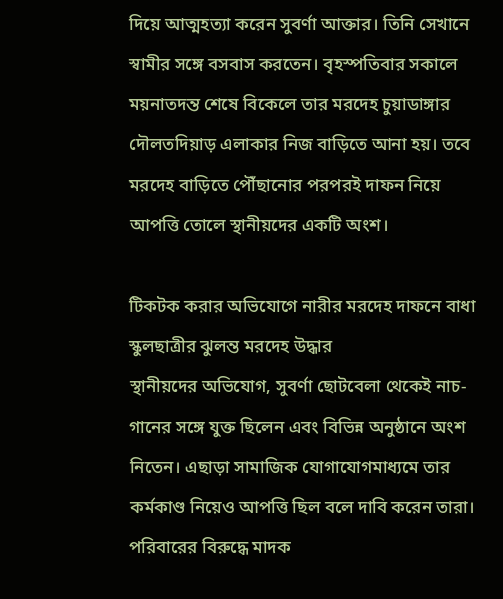দিয়ে আত্মহত্যা করেন সুবর্ণা আক্তার। তিনি সেখানে স্বামীর সঙ্গে বসবাস করতেন। বৃহস্পতিবার সকালে ময়নাতদন্ত শেষে বিকেলে তার মরদেহ চুয়াডাঙ্গার দৌলতদিয়াড় এলাকার নিজ বাড়িতে আনা হয়। তবে মরদেহ বাড়িতে পৌঁছানোর পরপরই দাফন নিয়ে আপত্তি তোলে স্থানীয়দের একটি অংশ।

টিকটক করার অভিযোগে নারীর মরদেহ দাফনে বাধা
স্কুলছাত্রীর ঝুলন্ত মরদেহ উদ্ধার
স্থানীয়দের অভিযোগ, সুবর্ণা ছোটবেলা থেকেই নাচ-গানের সঙ্গে যুক্ত ছিলেন এবং বিভিন্ন অনুষ্ঠানে অংশ নিতেন। এছাড়া সামাজিক যোগাযোগমাধ্যমে তার কর্মকাণ্ড নিয়েও আপত্তি ছিল বলে দাবি করেন তারা। পরিবারের বিরুদ্ধে মাদক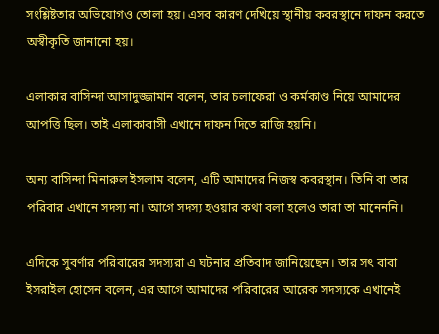সংশ্লিষ্টতার অভিযোগও তোলা হয়। এসব কারণ দেখিয়ে স্থানীয় কবরস্থানে দাফন করতে অস্বীকৃতি জানানো হয়।

এলাকার বাসিন্দা আসাদুজ্জামান বলেন, তার চলাফেরা ও কর্মকাণ্ড নিয়ে আমাদের আপত্তি ছিল। তাই এলাকাবাসী এখানে দাফন দিতে রাজি হয়নি।

অন্য বাসিন্দা মিনারুল ইসলাম বলেন, এটি আমাদের নিজস্ব কবরস্থান। তিনি বা তার পরিবার এখানে সদস্য না। আগে সদস্য হওয়ার কথা বলা হলেও তারা তা মানেননি।

এদিকে সুবর্ণার পরিবারের সদস্যরা এ ঘটনার প্রতিবাদ জানিয়েছেন। তার সৎ বাবা ইসরাইল হোসেন বলেন, এর আগে আমাদের পরিবারের আরেক সদস্যকে এখানেই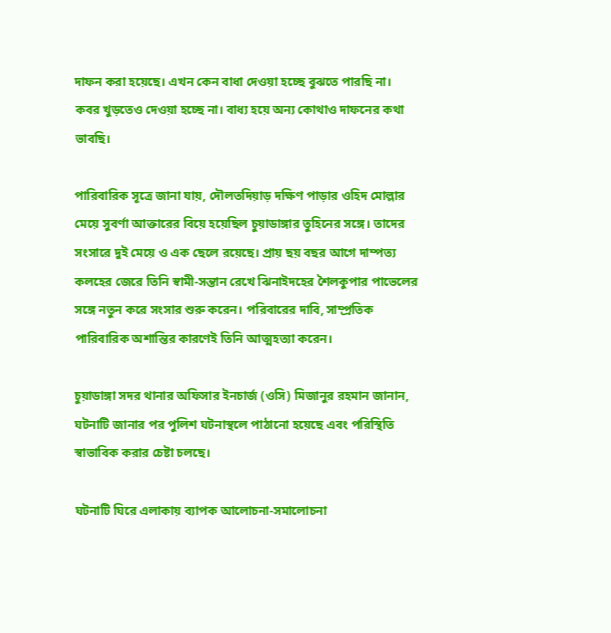দাফন করা হয়েছে। এখন কেন বাধা দেওয়া হচ্ছে বুঝতে পারছি না। কবর খুড়তেও দেওয়া হচ্ছে না। বাধ্য হয়ে অন্য কোথাও দাফনের কথা ভাবছি।

পারিবারিক সূত্রে জানা যায়, দৌলতদিয়াড় দক্ষিণ পাড়ার ওহিদ মোল্লার মেয়ে সুবর্ণা আক্তারের বিয়ে হয়েছিল চুয়াডাঙ্গার তুহিনের সঙ্গে। তাদের সংসারে দুই মেয়ে ও এক ছেলে রয়েছে। প্রায় ছয় বছর আগে দাম্পত্য কলহের জেরে তিনি স্বামী-সন্তান রেখে ঝিনাইদহের শৈলকুপার পাভেলের সঙ্গে নতুন করে সংসার শুরু করেন। পরিবারের দাবি, সাম্প্রতিক পারিবারিক অশান্তির কারণেই তিনি আত্মহত্যা করেন।

চুয়াডাঙ্গা সদর থানার অফিসার ইনচার্জ (ওসি) মিজানুর রহমান জানান, ঘটনাটি জানার পর পুলিশ ঘটনাস্থলে পাঠানো হয়েছে এবং পরিস্থিতি স্বাভাবিক করার চেষ্টা চলছে।

ঘটনাটি ঘিরে এলাকায় ব্যাপক আলোচনা-সমালোচনা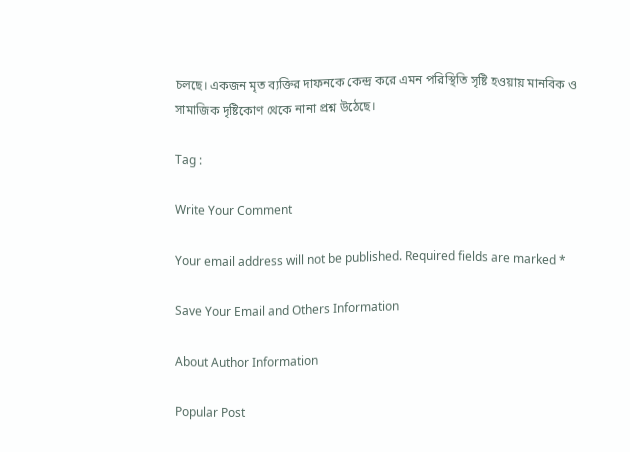চলছে। একজন মৃত ব্যক্তির দাফনকে কেন্দ্র করে এমন পরিস্থিতি সৃষ্টি হওয়ায় মানবিক ও সামাজিক দৃষ্টিকোণ থেকে নানা প্রশ্ন উঠেছে।

Tag :

Write Your Comment

Your email address will not be published. Required fields are marked *

Save Your Email and Others Information

About Author Information

Popular Post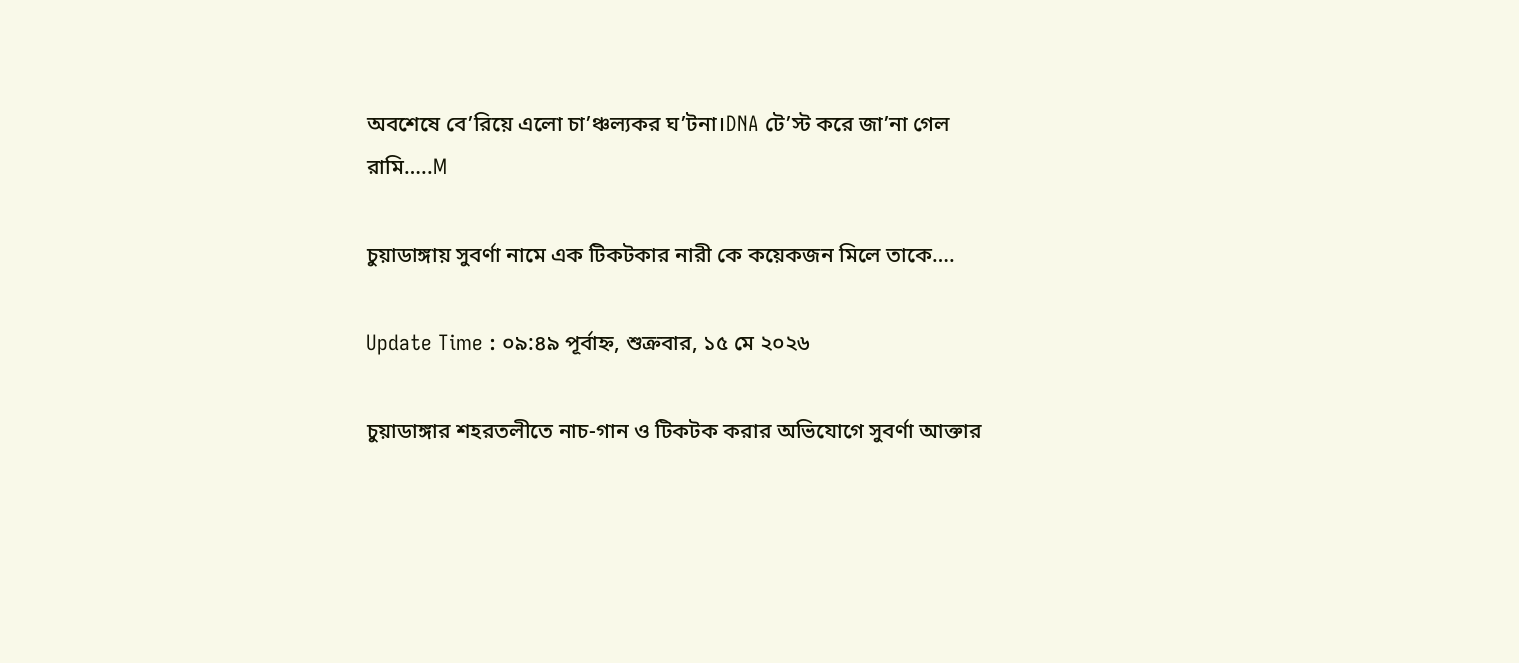অবশেষে বে’রিয়ে এলো চা’ঞ্চল্যকর ঘ’টনা।DNA টে’স্ট করে জা’না গেল রামি…..M

চুয়াডাঙ্গায় সুবর্ণা নামে এক টিকটকার নারী কে কয়েকজন মিলে তাকে….

Update Time : ০৯:৪৯ পূর্বাহ্ন, শুক্রবার, ১৫ মে ২০২৬

চুয়াডাঙ্গার শহরতলীতে নাচ-গান ও টিকটক করার অভিযোগে সুবর্ণা আক্তার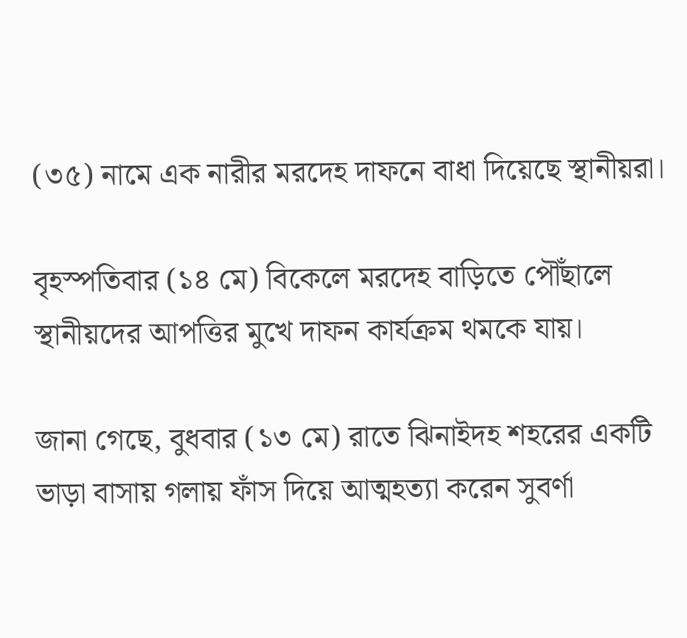(৩৫) নামে এক নারীর মরদেহ দাফনে বাধা দিয়েছে স্থানীয়রা।

বৃহস্পতিবার (১৪ মে) বিকেলে মরদেহ বাড়িতে পৌঁছালে স্থানীয়দের আপত্তির মুখে দাফন কার্যক্রম থমকে যায়।

জানা গেছে, বুধবার (১৩ মে) রাতে ঝিনাইদহ শহরের একটি ভাড়া বাসায় গলায় ফাঁস দিয়ে আত্মহত্যা করেন সুবর্ণা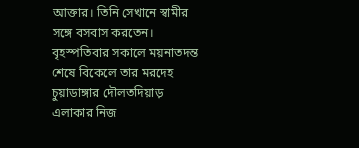আক্তার। তিনি সেখানে স্বামীর সঙ্গে বসবাস করতেন। বৃহস্পতিবার সকালে ময়নাতদন্ত শেষে বিকেলে তার মরদেহ চুয়াডাঙ্গার দৌলতদিয়াড় এলাকার নিজ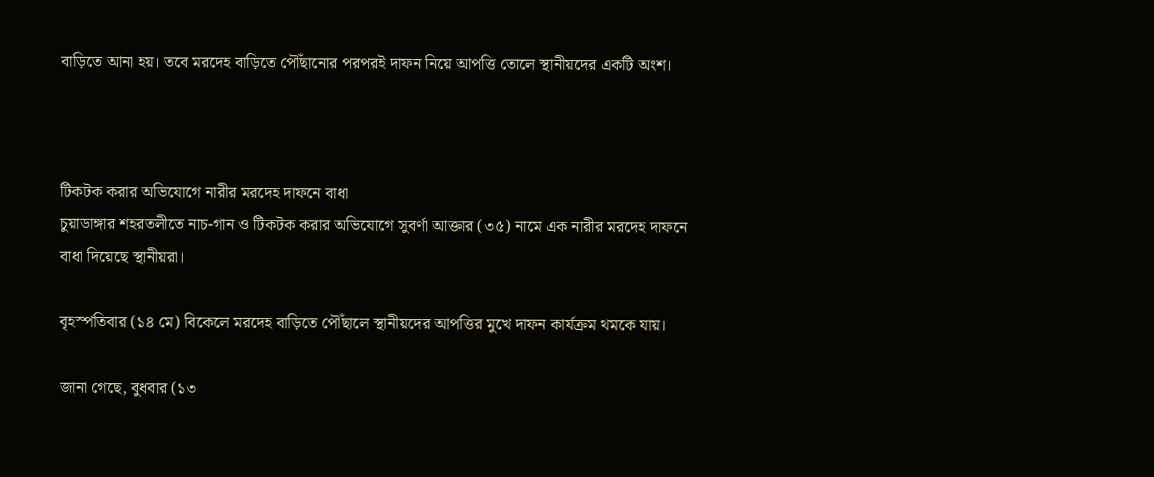বাড়িতে আনা হয়। তবে মরদেহ বাড়িতে পৌঁছানোর পরপরই দাফন নিয়ে আপত্তি তোলে স্থানীয়দের একটি অংশ।



টিকটক করার অভিযোগে নারীর মরদেহ দাফনে বাধা
চুয়াডাঙ্গার শহরতলীতে নাচ-গান ও টিকটক করার অভিযোগে সুবর্ণা আক্তার (৩৫) নামে এক নারীর মরদেহ দাফনে বাধা দিয়েছে স্থানীয়রা।

বৃহস্পতিবার (১৪ মে) বিকেলে মরদেহ বাড়িতে পৌঁছালে স্থানীয়দের আপত্তির মুখে দাফন কার্যক্রম থমকে যায়।

জানা গেছে, বুধবার (১৩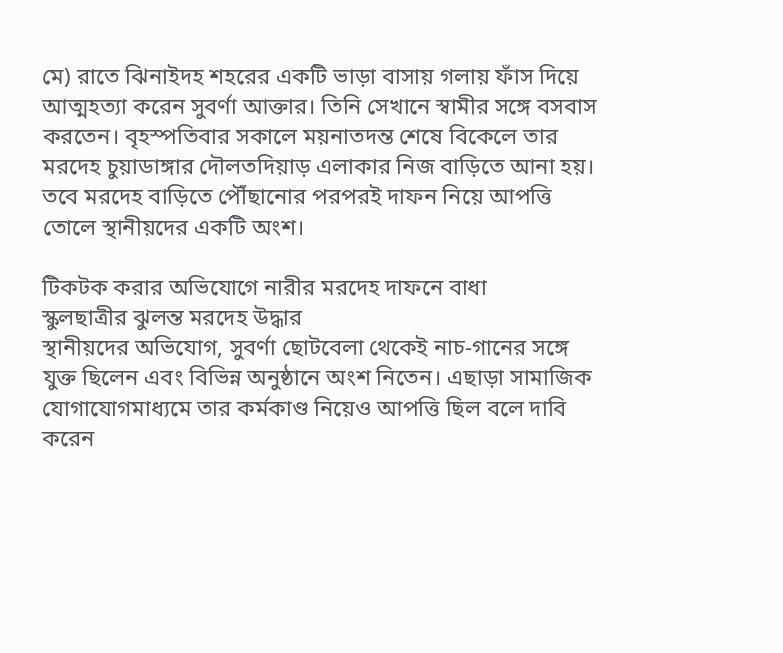মে) রাতে ঝিনাইদহ শহরের একটি ভাড়া বাসায় গলায় ফাঁস দিয়ে আত্মহত্যা করেন সুবর্ণা আক্তার। তিনি সেখানে স্বামীর সঙ্গে বসবাস করতেন। বৃহস্পতিবার সকালে ময়নাতদন্ত শেষে বিকেলে তার মরদেহ চুয়াডাঙ্গার দৌলতদিয়াড় এলাকার নিজ বাড়িতে আনা হয়। তবে মরদেহ বাড়িতে পৌঁছানোর পরপরই দাফন নিয়ে আপত্তি তোলে স্থানীয়দের একটি অংশ।

টিকটক করার অভিযোগে নারীর মরদেহ দাফনে বাধা
স্কুলছাত্রীর ঝুলন্ত মরদেহ উদ্ধার
স্থানীয়দের অভিযোগ, সুবর্ণা ছোটবেলা থেকেই নাচ-গানের সঙ্গে যুক্ত ছিলেন এবং বিভিন্ন অনুষ্ঠানে অংশ নিতেন। এছাড়া সামাজিক যোগাযোগমাধ্যমে তার কর্মকাণ্ড নিয়েও আপত্তি ছিল বলে দাবি করেন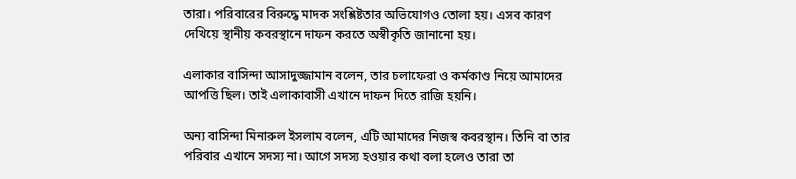তারা। পরিবারের বিরুদ্ধে মাদক সংশ্লিষ্টতার অভিযোগও তোলা হয়। এসব কারণ দেখিয়ে স্থানীয় কবরস্থানে দাফন করতে অস্বীকৃতি জানানো হয়।

এলাকার বাসিন্দা আসাদুজ্জামান বলেন, তার চলাফেরা ও কর্মকাণ্ড নিয়ে আমাদের আপত্তি ছিল। তাই এলাকাবাসী এখানে দাফন দিতে রাজি হয়নি।

অন্য বাসিন্দা মিনারুল ইসলাম বলেন, এটি আমাদের নিজস্ব কবরস্থান। তিনি বা তার পরিবার এখানে সদস্য না। আগে সদস্য হওয়ার কথা বলা হলেও তারা তা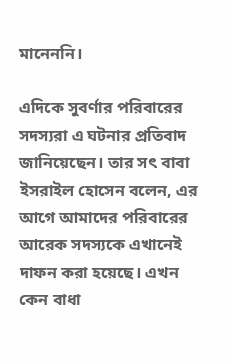মানেননি।

এদিকে সুবর্ণার পরিবারের সদস্যরা এ ঘটনার প্রতিবাদ জানিয়েছেন। তার সৎ বাবা ইসরাইল হোসেন বলেন, এর আগে আমাদের পরিবারের আরেক সদস্যকে এখানেই দাফন করা হয়েছে। এখন কেন বাধা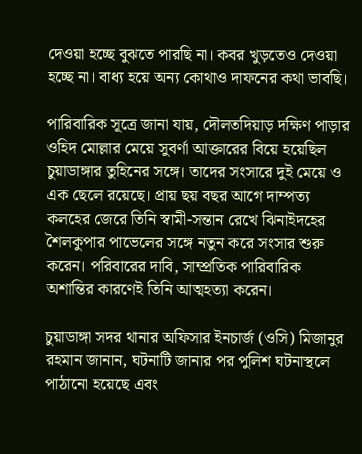দেওয়া হচ্ছে বুঝতে পারছি না। কবর খুড়তেও দেওয়া হচ্ছে না। বাধ্য হয়ে অন্য কোথাও দাফনের কথা ভাবছি।

পারিবারিক সূত্রে জানা যায়, দৌলতদিয়াড় দক্ষিণ পাড়ার ওহিদ মোল্লার মেয়ে সুবর্ণা আক্তারের বিয়ে হয়েছিল চুয়াডাঙ্গার তুহিনের সঙ্গে। তাদের সংসারে দুই মেয়ে ও এক ছেলে রয়েছে। প্রায় ছয় বছর আগে দাম্পত্য কলহের জেরে তিনি স্বামী-সন্তান রেখে ঝিনাইদহের শৈলকুপার পাভেলের সঙ্গে নতুন করে সংসার শুরু করেন। পরিবারের দাবি, সাম্প্রতিক পারিবারিক অশান্তির কারণেই তিনি আত্মহত্যা করেন।

চুয়াডাঙ্গা সদর থানার অফিসার ইনচার্জ (ওসি) মিজানুর রহমান জানান, ঘটনাটি জানার পর পুলিশ ঘটনাস্থলে পাঠানো হয়েছে এবং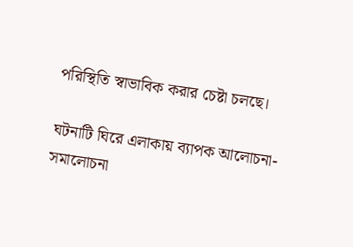পরিস্থিতি স্বাভাবিক করার চেষ্টা চলছে।

ঘটনাটি ঘিরে এলাকায় ব্যাপক আলোচনা-সমালোচনা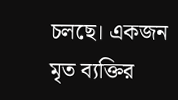চলছে। একজন মৃত ব্যক্তির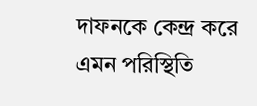দাফনকে কেন্দ্র করে এমন পরিস্থিতি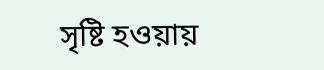সৃষ্টি হওয়ায়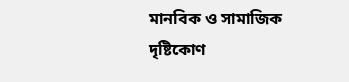মানবিক ও সামাজিক দৃষ্টিকোণ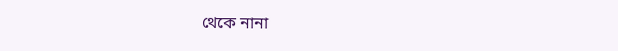থেকে নানা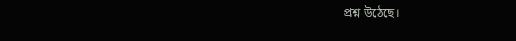প্রশ্ন উঠেছে।